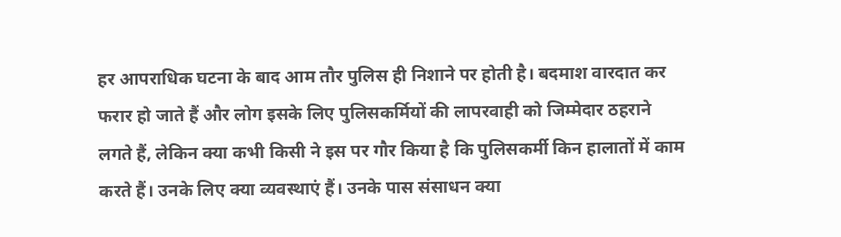हर आपराधिक घटना के बाद आम तौर पुलिस ही निशाने पर होती है। बदमाश वारदात कर फरार हो जाते हैं और लोग इसके लिए पुलिसकर्मियों की लापरवाही को जिम्मेदार ठहराने लगते हैं, लेकिन क्या कभी किसी ने इस पर गौर किया है कि पुलिसकर्मी किन हालातों में काम करते हैं। उनके लिए क्या व्यवस्थाएं हैं। उनके पास संसाधन क्या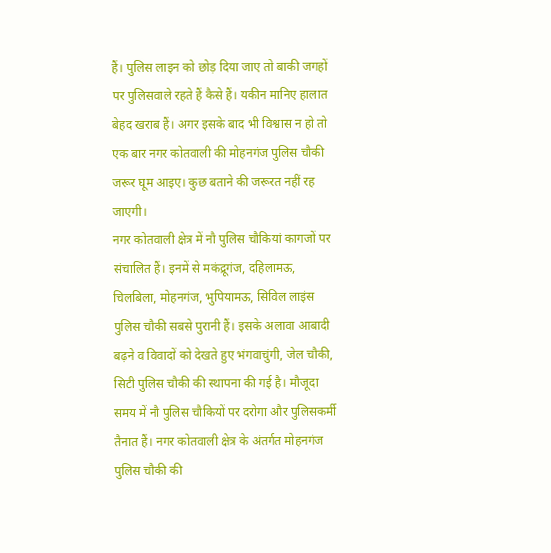हैं। पुलिस लाइन को छोड़ दिया जाए तो बाकी जगहों पर पुलिसवाले रहते हैं कैसे हैं। यकीन मानिए हालात बेहद खराब हैं। अगर इसके बाद भी विश्वास न हो तो एक बार नगर कोतवाली की मोहनगंज पुलिस चौकी जरूर घूम आइए। कुछ बताने की जरूरत नहीं रह जाएगी।
नगर कोतवाली क्षेत्र में नौ पुलिस चौकियां कागजों पर संचालित हैं। इनमें से मकंद्रूगंज, दहिलामऊ, चिलबिला, मोहनगंज, भुपियामऊ, सिविल लाइंस पुलिस चौकी सबसे पुरानी हैं। इसके अलावा आबादी बढ़ने व विवादों को देखते हुए भंगवाचुंगी, जेल चौकी, सिटी पुलिस चौकी की स्थापना की गई है। मौजूदा समय में नौ पुलिस चौकियों पर दरोगा और पुलिसकर्मी तैनात हैं। नगर कोतवाली क्षेत्र के अंतर्गत मोहनगंज पुलिस चौकी की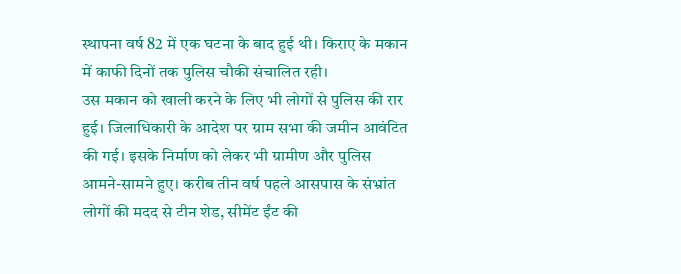स्थापना वर्ष 82 में एक घटना के बाद हुई थी। किराए के मकान में काफी दिनों तक पुलिस चौकी संचालित रही।
उस मकान को खाली करने के लिए भी लोगों से पुलिस की रार हुई। जिलाधिकारी के आदेश पर ग्राम सभा की जमीन आवंटित की गई। इसके निर्माण को लेकर भी ग्रामीण और पुलिस आमने-सामने हुए। करीब तीन वर्ष पहले आसपास के संभ्रांत लोगों की मदद से टीन शेड, सीमेंट ईंट की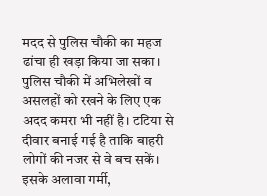मदद से पुलिस चौकी का महज ढांचा ही खड़ा किया जा सका।
पुलिस चौकी में अभिलेखों व असलहों को रखने के लिए एक अदद कमरा भी नहीं है। टटिया से दीवार बनाई गई है ताकि बाहरी लोगों की नजर से वे बच सकें। इसके अलावा गर्मी,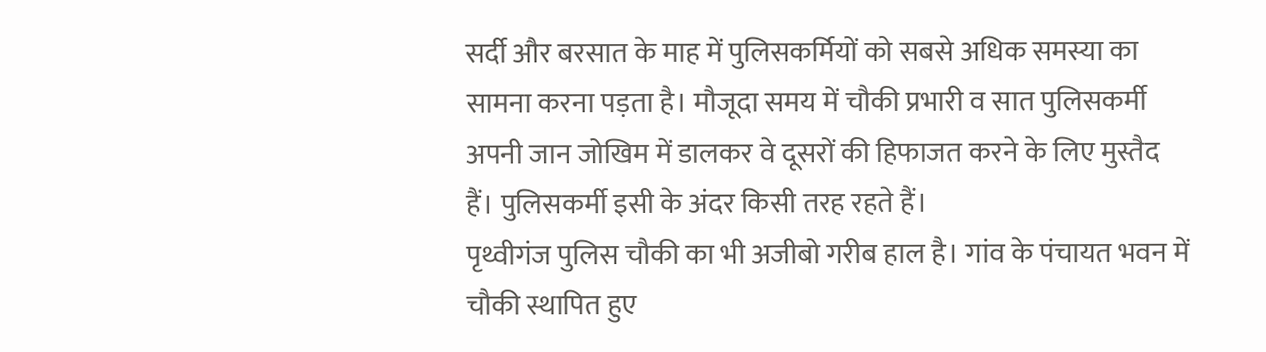सर्दी और बरसात के माह में पुलिसकर्मियों को सबसे अधिक समस्या का सामना करना पड़ता है। मौजूदा समय में चौकी प्रभारी व सात पुलिसकर्मी अपनी जान जोखिम में डालकर वे दूसरों की हिफाजत करने के लिए मुस्तैद हैं। पुलिसकर्मी इसी के अंदर किसी तरह रहते हैं।
पृथ्वीगंज पुलिस चौकी का भी अजीबो गरीब हाल है। गांव के पंचायत भवन में चौकी स्थापित हुए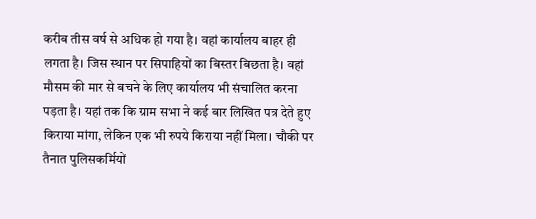करीब तीस वर्ष से अधिक हो गया है। वहां कार्यालय बाहर ही लगता है। जिस स्थान पर सिपाहियों का बिस्तर बिछता है। वहां मौसम की मार से बचने के लिए कार्यालय भी संचालित करना पड़ता है। यहां तक कि ग्राम सभा ने कई बार लिखित पत्र देते हुए किराया मांगा, लेकिन एक भी रुपये किराया नहीं मिला। चौकी पर तैनात पुलिसकर्मियों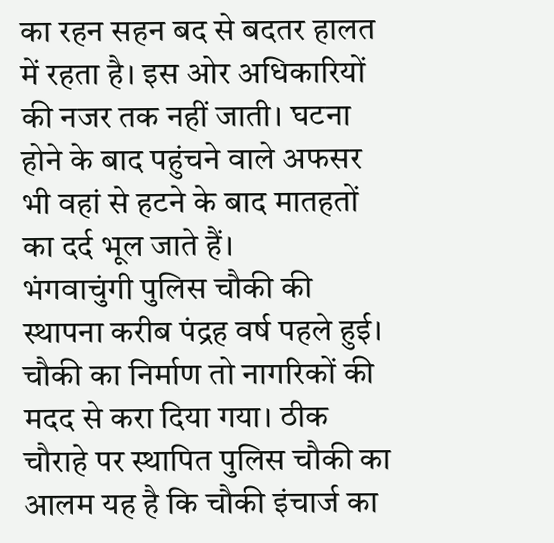का रहन सहन बद से बदतर हालत में रहता है। इस ओर अधिकारियों की नजर तक नहीं जाती। घटना होने के बाद पहुंचने वाले अफसर भी वहां से हटने के बाद मातहतों का दर्द भूल जाते हैं।
भंगवाचुंगी पुलिस चौकी की स्थापना करीब पंद्रह वर्ष पहले हुई। चौकी का निर्माण तो नागरिकों की मदद से करा दिया गया। ठीक चौराहे पर स्थापित पुलिस चौकी का आलम यह है कि चौकी इंचार्ज का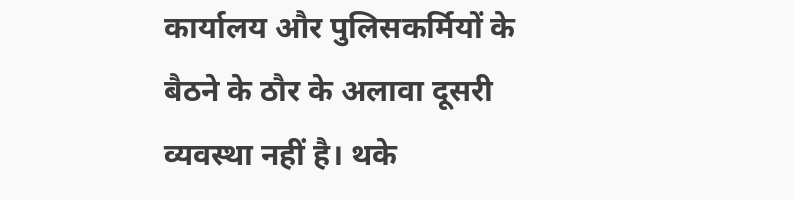कार्यालय और पुलिसकर्मियों के बैठने के ठौर के अलावा दूसरी व्यवस्था नहीं है। थके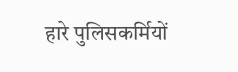हारे पुलिसकर्मियों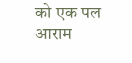को एक पल आराम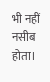भी नहीं नसीब होता।